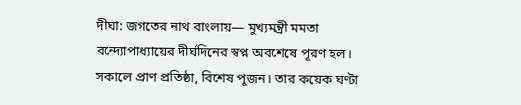দীঘা: জগতের নাথ বাংলায়— মুখ্যমন্ত্রী মমতা বন্দ্যোপাধ্যায়ের দীর্ঘদিনের স্বপ্ন অবশেষে পূরণ হল। সকালে প্রাণ প্রতিষ্ঠা, বিশেষ পূজন। তার কয়েক ঘণ্টা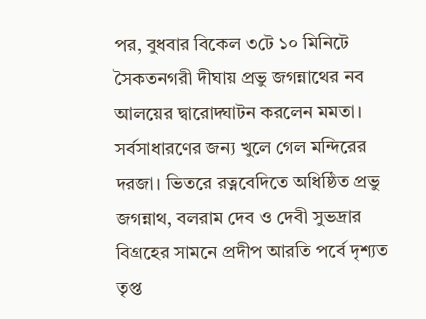পর, বুধবার বিকেল ৩টে ১০ মিনিটে সৈকতনগরী দীঘায় প্রভু জগন্নাথের নব আলয়ের দ্বারোদ্ঘাটন করলেন মমতা। সর্বসাধারণের জন্য খুলে গেল মন্দিরের দরজা। ভিতরে রত্নবেদিতে অধিষ্ঠিত প্রভু জগন্নাথ, বলরাম দেব ও দেবী সুভদ্রার বিগ্রহের সামনে প্রদীপ আরতি পর্বে দৃশ্যত তৃপ্ত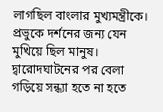লাগছিল বাংলার মুখ্যমন্ত্রীকে। প্রভুকে দর্শনের জন্য যেন মুখিয়ে ছিল মানুষ। দ্বারোদঘাটনের পর বেলা গড়িয়ে সন্ধ্যা হতে না হতে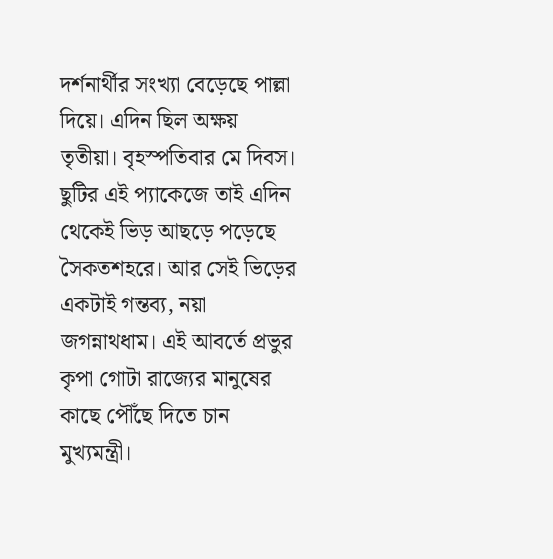দর্শনার্থীর সংখ্যা বেড়েছে পাল্লা দিয়ে। এদিন ছিল অক্ষয় তৃতীয়া। বৃহস্পতিবার মে দিবস। ছুটির এই প্যাকেজে তাই এদিন থেকেই ভিড় আছড়ে পড়েছে সৈকতশহরে। আর সেই ভিড়ের একটাই গন্তব্য, নয়া জগন্নাথধাম। এই আবর্তে প্রভুর কৃপা গোটা রাজ্যের মানুষের কাছে পৌঁছে দিতে চান মুখ্যমন্ত্রী।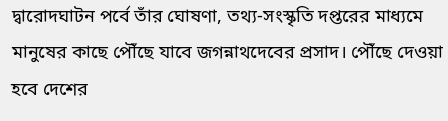দ্বারোদঘাটন পর্বে তাঁর ঘোষণা, তথ্য-সংস্কৃতি দপ্তরের মাধ্যমে মানুষের কাছে পৌঁছে যাবে জগন্নাথদেবের প্রসাদ। পৌঁছে দেওয়া হবে দেশের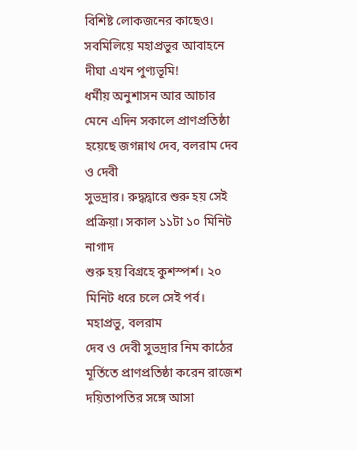বিশিষ্ট লোকজনের কাছেও। সবমিলিয়ে মহাপ্রভুর আবাহনে দীঘা এখন পুণ্যভূমি!
ধর্মীয় অনুশাসন আর আচার
মেনে এদিন সকালে প্রাণপ্রতিষ্ঠা হয়েছে জগন্নাথ দেব, বলরাম দেব ও দেবী
সুভদ্রার। রুদ্ধদ্বারে শুরু হয় সেই প্রক্রিয়া। সকাল ১১টা ১০ মিনিট নাগাদ
শুরু হয় বিগ্রহে কুশস্পর্শ। ২০ মিনিট ধরে চলে সেই পর্ব। মহাপ্রভু, বলরাম
দেব ও দেবী সুভদ্রার নিম কাঠের মূর্তিতে প্রাণপ্রতিষ্ঠা করেন রাজেশ
দয়িতাপতির সঙ্গে আসা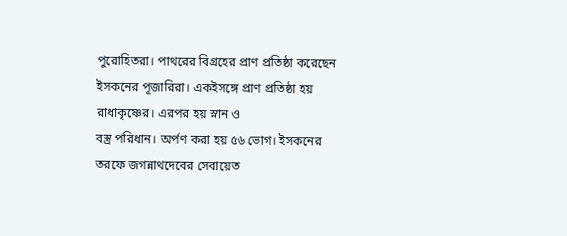পুরোহিতরা। পাথরের বিগ্রহের প্রাণ প্রতিষ্ঠা করেছেন
ইসকনের পূজারিরা। একইসঙ্গে প্রাণ প্রতিষ্ঠা হয় রাধাকৃষ্ণের। এরপর হয় স্নান ও
বস্ত্র পরিধান। অর্পণ করা হয় ৫৬ ভোগ। ইসকনের তরফে জগন্নাথদেবের সেবায়েত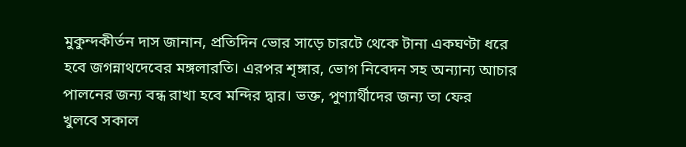মুকুন্দকীর্তন দাস জানান, প্রতিদিন ভোর সাড়ে চারটে থেকে টানা একঘণ্টা ধরে
হবে জগন্নাথদেবের মঙ্গলারতি। এরপর শৃঙ্গার, ভোগ নিবেদন সহ অন্যান্য আচার
পালনের জন্য বন্ধ রাখা হবে মন্দির দ্বার। ভক্ত, পুণ্যার্থীদের জন্য তা ফের
খুলবে সকাল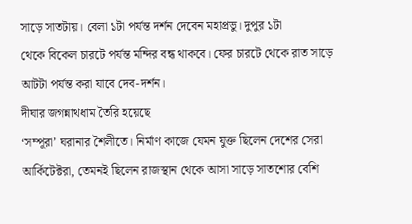সাড়ে সাতটায়। বেলা ১টা পর্যন্ত দর্শন দেবেন মহাপ্রভু। দুপুর ১টা
থেকে বিকেল চারটে পর্যন্ত মন্দির বন্ধ থাকবে। ফের চারটে থেকে রাত সাড়ে
আটটা পর্যন্ত করা যাবে দেব-দর্শন।
দীঘার জগন্নাথধাম তৈরি হয়েছে
‘সম্পূরা’ ঘরানার শৈলীতে। নির্মাণ কাজে যেমন যুক্ত ছিলেন দেশের সেরা
আর্কিটেক্টরা, তেমনই ছিলেন রাজস্থান থেকে আসা সাড়ে সাতশোর বেশি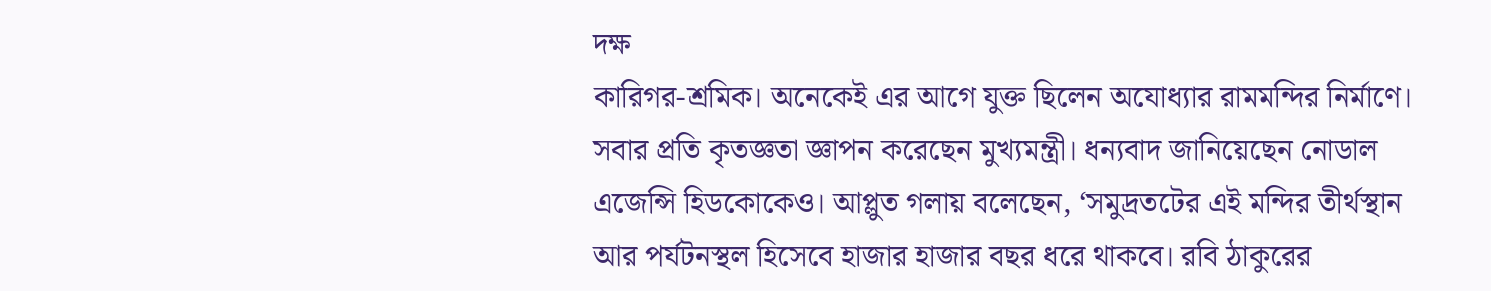দক্ষ
কারিগর-শ্রমিক। অনেকেই এর আগে যুক্ত ছিলেন অযোধ্যার রামমন্দির নির্মাণে।
সবার প্রতি কৃতজ্ঞতা জ্ঞাপন করেছেন মুখ্যমন্ত্রী। ধন্যবাদ জানিয়েছেন নোডাল
এজেন্সি হিডকোকেও। আপ্লুত গলায় বলেছেন, ‘সমুদ্রতটের এই মন্দির তীর্থস্থান
আর পর্যটনস্থল হিসেবে হাজার হাজার বছর ধরে থাকবে। রবি ঠাকুরের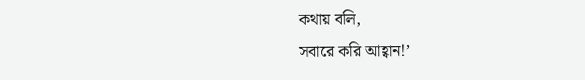কথায় বলি,
সবারে করি আহ্বান!’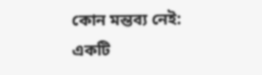কোন মন্তব্য নেই:
একটি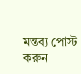মন্তব্য পোস্ট করুন